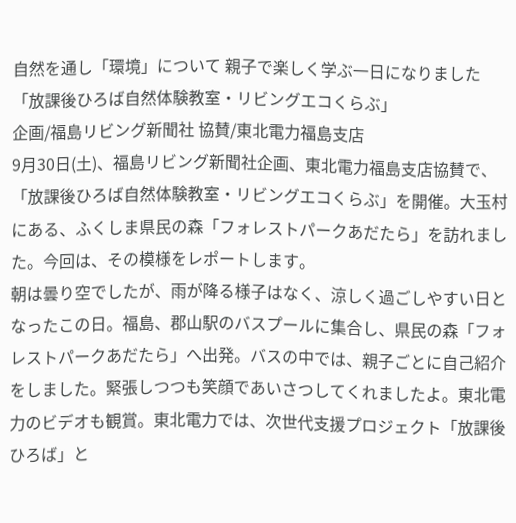自然を通し「環境」について 親子で楽しく学ぶ一日になりました
「放課後ひろば自然体験教室・リビングエコくらぶ」
企画/福島リビング新聞社 協賛/東北電力福島支店
9月30日(土)、福島リビング新聞社企画、東北電力福島支店協賛で、「放課後ひろば自然体験教室・リビングエコくらぶ」を開催。大玉村にある、ふくしま県民の森「フォレストパークあだたら」を訪れました。今回は、その模様をレポートします。
朝は曇り空でしたが、雨が降る様子はなく、涼しく過ごしやすい日となったこの日。福島、郡山駅のバスプールに集合し、県民の森「フォレストパークあだたら」へ出発。バスの中では、親子ごとに自己紹介をしました。緊張しつつも笑顔であいさつしてくれましたよ。東北電力のビデオも観賞。東北電力では、次世代支援プロジェクト「放課後ひろば」と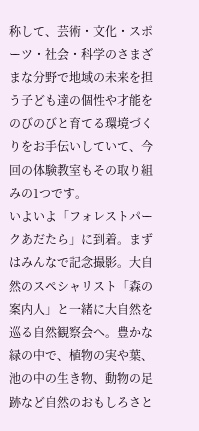称して、芸術・文化・スポーツ・社会・科学のさまざまな分野で地域の未来を担う子ども達の個性や才能をのびのびと育てる環境づくりをお手伝いしていて、今回の体験教室もその取り組みの1つです。
いよいよ「フォレストパークあだたら」に到着。まずはみんなで記念撮影。大自然のスペシャリスト「森の案内人」と一緒に大自然を巡る自然観察会へ。豊かな緑の中で、植物の実や葉、池の中の生き物、動物の足跡など自然のおもしろさと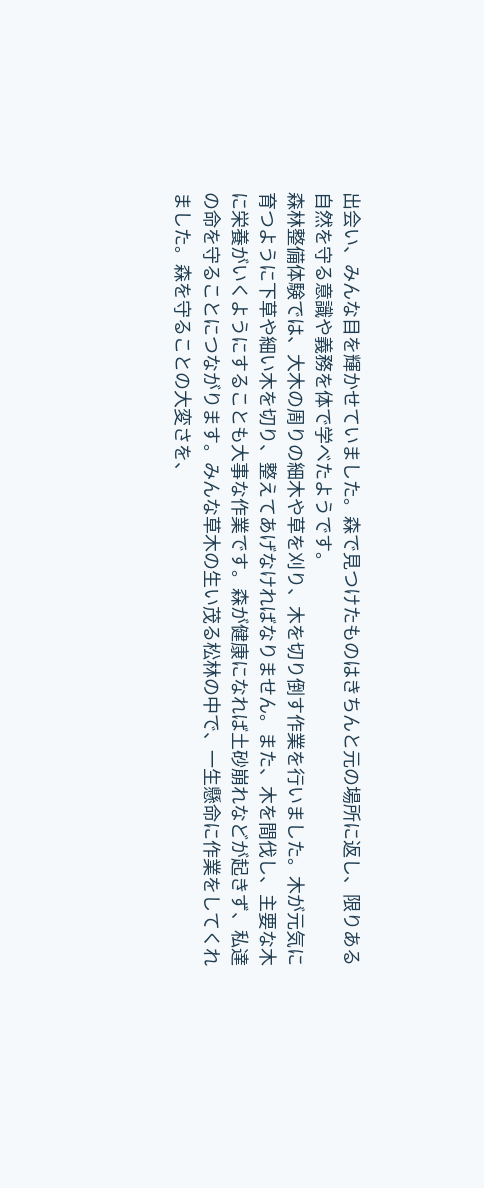出会い、みんな目を輝かせていました。森で見つけたものはきちんと元の場所に返し、限りある自然を守る意識や義務を体で学べたようです。
森林整備体験では、大木の周りの細木や草を刈り、木を切り倒す作業を行いました。木が元気に育つように下草や細い木を切り、整えてあげなければなりません。また、木を間伐し、主要な木に栄養がいくようにすることも大事な作業です。森が健康になれば土砂崩れなどが起きず、私達の命を守ることにつながります。みんな草木の生い茂る松林の中で、一生懸命に作業をしてくれました。森を守ることの大変さを、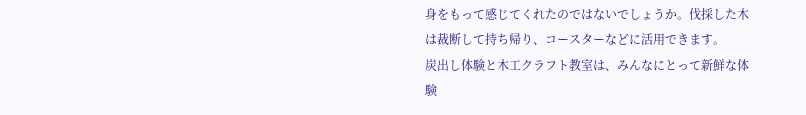身をもって感じてくれたのではないでしょうか。伐採した木は裁断して持ち帰り、コースターなどに活用できます。
炭出し体験と木工クラフト教室は、みんなにとって新鮮な体験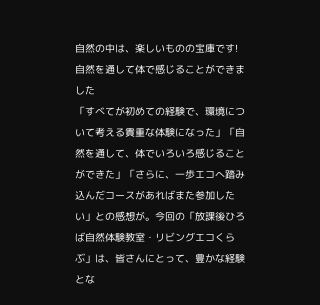自然の中は、楽しいものの宝庫です!
自然を通して体で感じることができました
「すべてが初めての経験で、環境について考える貴重な体験になった」「自然を通して、体でいろいろ感じることができた」「さらに、一歩エコへ踏み込んだコースがあればまた参加したい」との感想が。今回の「放課後ひろば自然体験教室・リビングエコくらぶ」は、皆さんにとって、豊かな経験とな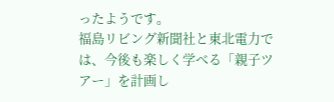ったようです。
福島リビング新聞社と東北電力では、今後も楽しく学べる「親子ツアー」を計画し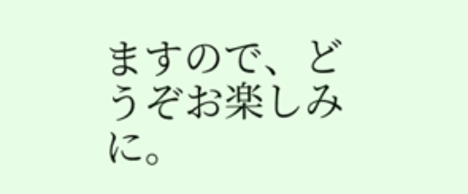ますので、どうぞお楽しみに。